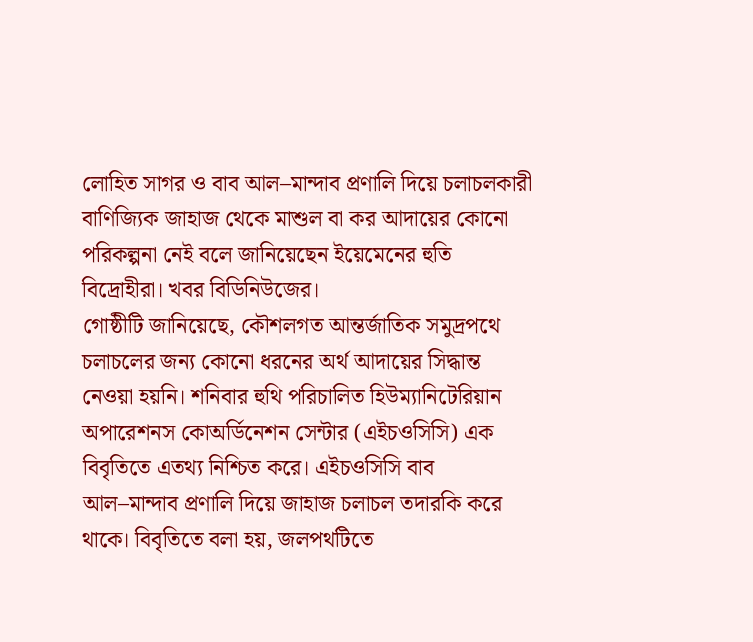লোহিত সাগর ও বাব আল–মান্দাব প্রণালি দিয়ে চলাচলকারী বাণিজ্যিক জাহাজ থেকে মাশুল বা কর আদায়ের কোনো পরিকল্পনা নেই বলে জানিয়েছেন ইয়েমেনের হুতি বিদ্রোহীরা। খবর বিডিনিউজের।
গোষ্ঠীটি জানিয়েছে, কৌশলগত আন্তর্জাতিক সমুদ্রপথে চলাচলের জন্য কোনো ধরনের অর্থ আদায়ের সিদ্ধান্ত নেওয়া হয়নি। শনিবার হুথি পরিচালিত হিউম্যানিটেরিয়ান অপারেশনস কোঅর্ডিনেশন সেন্টার (এইচওসিসি) এক বিবৃতিতে এতথ্য নিশ্চিত করে। এইচওসিসি বাব আল–মান্দাব প্রণালি দিয়ে জাহাজ চলাচল তদারকি করে থাকে। বিবৃতিতে বলা হয়, জলপথটিতে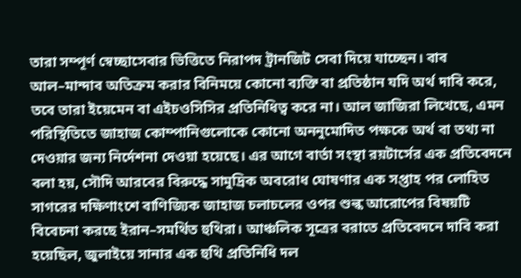তারা সম্পূর্ণ স্বেচ্ছাসেবার ভিত্তিতে নিরাপদ ট্রানজিট সেবা দিয়ে যাচ্ছেন। বাব আল–মান্দাব অতিক্রম করার বিনিময়ে কোনো ব্যক্তি বা প্রতিষ্ঠান যদি অর্থ দাবি করে, তবে তারা ইয়েমেন বা এইচওসিসির প্রতিনিধিত্ব করে না। আল জাজিরা লিখেছে, এমন পরিস্থিতিতে জাহাজ কোম্পানিগুলোকে কোনো অননুমোদিত পক্ষকে অর্থ বা তথ্য না দেওয়ার জন্য নির্দেশনা দেওয়া হয়েছে। এর আগে বার্তা সংস্থা রয়টার্সের এক প্রতিবেদনে বলা হয়, সৌদি আরবের বিরুদ্ধে সামুদ্রিক অবরোধ ঘোষণার এক সপ্তাহ পর লোহিত সাগরের দক্ষিণাংশে বাণিজ্যিক জাহাজ চলাচলের ওপর শুল্ক আরোপের বিষয়টি বিবেচনা করছে ইরান–সমর্থিত হুথিরা। আঞ্চলিক সূত্রের বরাতে প্রতিবেদনে দাবি করা হয়েছিল, জুলাইয়ে সানার এক হুথি প্রতিনিধি দল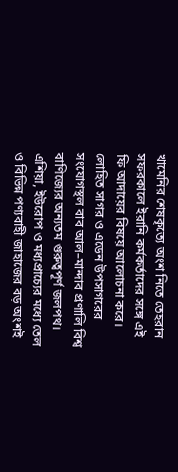খামেনির শেষকৃত্যে অংশ নিতে তেহরান সফরকালে ইরানি কর্মকর্তাদের সঙ্গে এই ফি আদায়ের বিষয়ে আলোচনা করে। লোহিত সাগর ও এডেন উপসাগরের সংযোগস্থল বাব আল–মান্দাব প্রণালি বিশ্ব বাণিজ্যের অন্যতম গুরুত্বপূর্ণ জলপথ। এশিয়া, ইউরোপ ও মধ্যপ্রাচ্যের মধ্যে তেল ও বিভিন্ন পণ্যবাহী জাহাজের বড় অংশই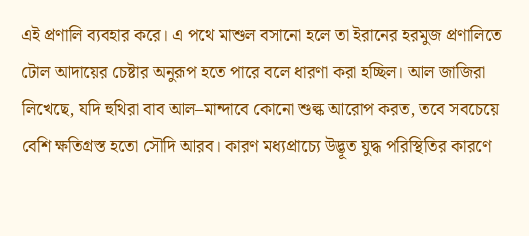এই প্রণালি ব্যবহার করে। এ পথে মাশুল বসানো হলে তা ইরানের হরমুজ প্রণালিতে টোল আদায়ের চেষ্টার অনুরূপ হতে পারে বলে ধারণা করা হচ্ছিল। আল জাজিরা লিখেছে, যদি হুথিরা বাব আল–মান্দাবে কোনো শুল্ক আরোপ করত, তবে সবচেয়ে বেশি ক্ষতিগ্রস্ত হতো সৌদি আরব। কারণ মধ্যপ্রাচ্যে উদ্ভূত যুদ্ধ পরিস্থিতির কারণে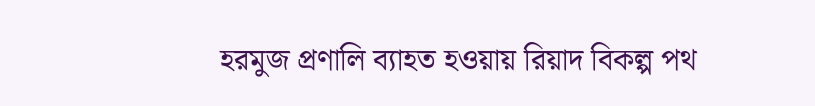হরমুজ প্রণালি ব্যাহত হওয়ায় রিয়াদ বিকল্প পথ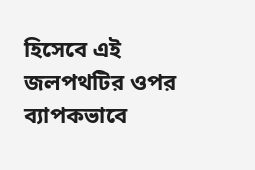হিসেবে এই জলপথটির ওপর ব্যাপকভাবে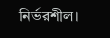নির্ভরশীল।